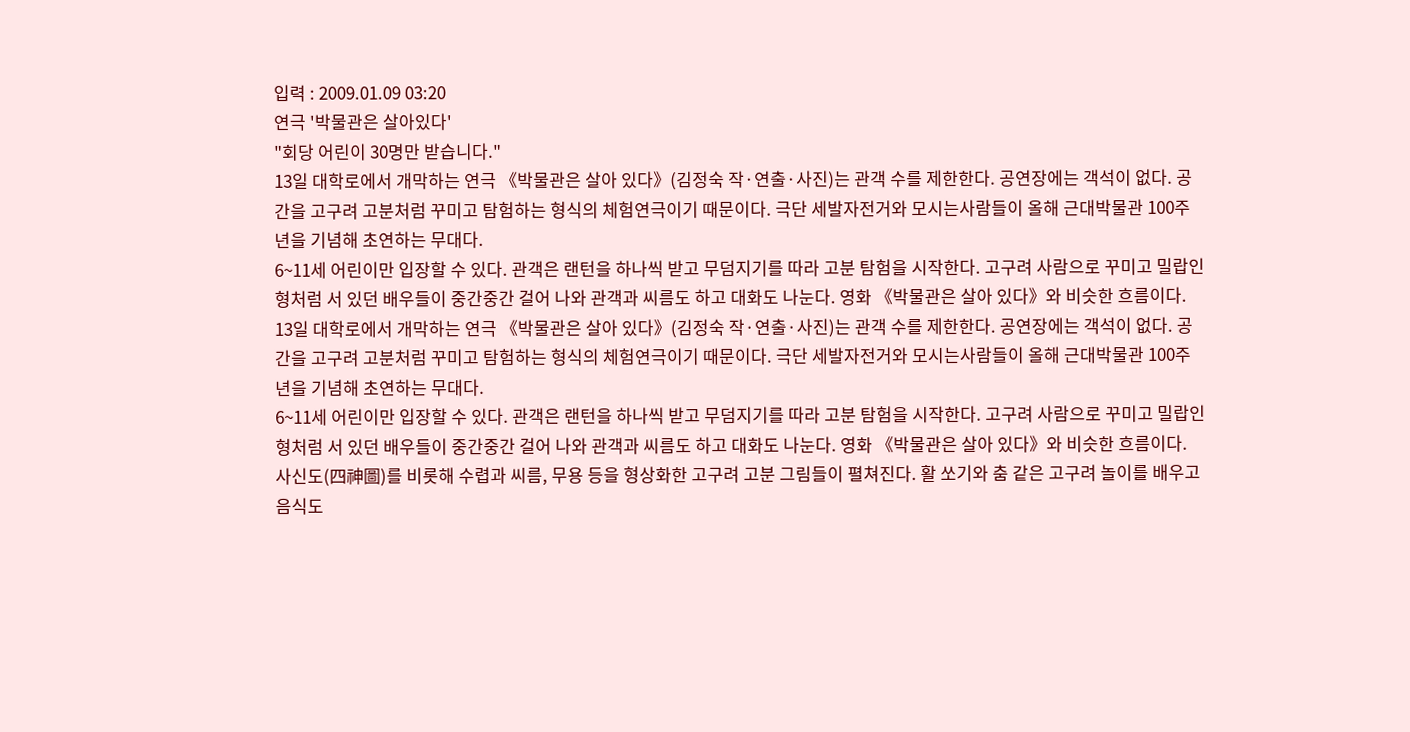입력 : 2009.01.09 03:20
연극 '박물관은 살아있다'
"회당 어린이 30명만 받습니다."
13일 대학로에서 개막하는 연극 《박물관은 살아 있다》(김정숙 작·연출·사진)는 관객 수를 제한한다. 공연장에는 객석이 없다. 공간을 고구려 고분처럼 꾸미고 탐험하는 형식의 체험연극이기 때문이다. 극단 세발자전거와 모시는사람들이 올해 근대박물관 100주년을 기념해 초연하는 무대다.
6~11세 어린이만 입장할 수 있다. 관객은 랜턴을 하나씩 받고 무덤지기를 따라 고분 탐험을 시작한다. 고구려 사람으로 꾸미고 밀랍인형처럼 서 있던 배우들이 중간중간 걸어 나와 관객과 씨름도 하고 대화도 나눈다. 영화 《박물관은 살아 있다》와 비슷한 흐름이다.
13일 대학로에서 개막하는 연극 《박물관은 살아 있다》(김정숙 작·연출·사진)는 관객 수를 제한한다. 공연장에는 객석이 없다. 공간을 고구려 고분처럼 꾸미고 탐험하는 형식의 체험연극이기 때문이다. 극단 세발자전거와 모시는사람들이 올해 근대박물관 100주년을 기념해 초연하는 무대다.
6~11세 어린이만 입장할 수 있다. 관객은 랜턴을 하나씩 받고 무덤지기를 따라 고분 탐험을 시작한다. 고구려 사람으로 꾸미고 밀랍인형처럼 서 있던 배우들이 중간중간 걸어 나와 관객과 씨름도 하고 대화도 나눈다. 영화 《박물관은 살아 있다》와 비슷한 흐름이다.
사신도(四神圖)를 비롯해 수렵과 씨름, 무용 등을 형상화한 고구려 고분 그림들이 펼쳐진다. 활 쏘기와 춤 같은 고구려 놀이를 배우고 음식도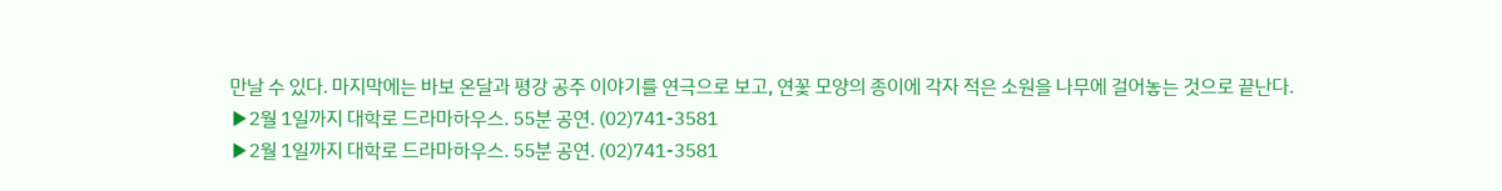만날 수 있다. 마지막에는 바보 온달과 평강 공주 이야기를 연극으로 보고, 연꽃 모양의 종이에 각자 적은 소원을 나무에 걸어놓는 것으로 끝난다.
▶2월 1일까지 대학로 드라마하우스. 55분 공연. (02)741-3581
▶2월 1일까지 대학로 드라마하우스. 55분 공연. (02)741-3581